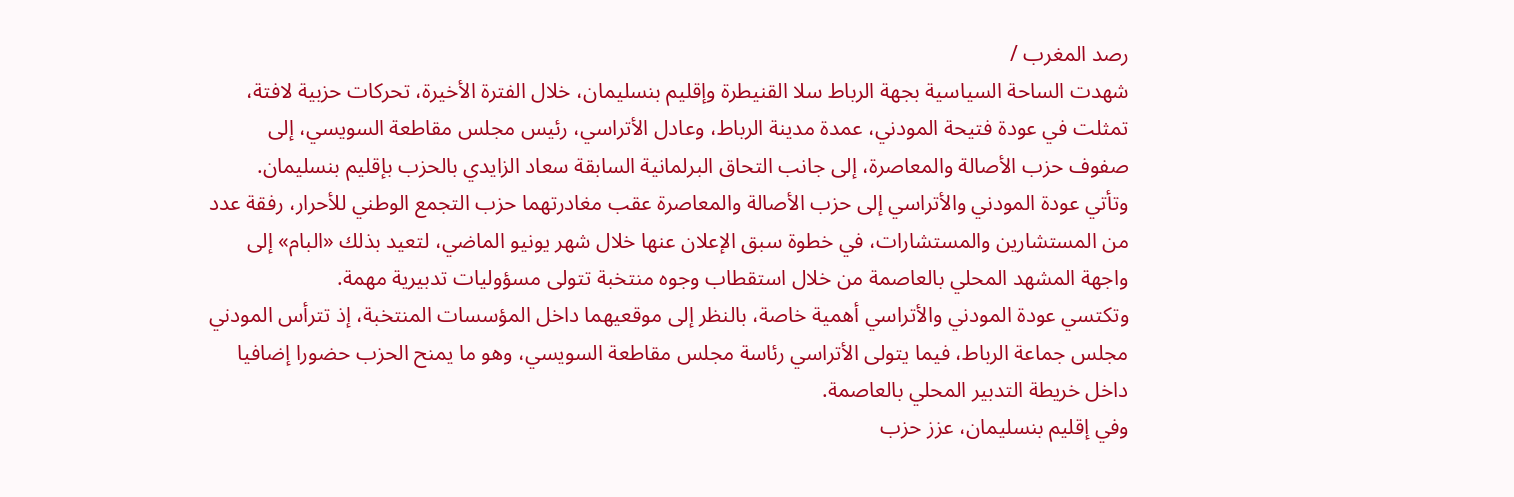رصد المغرب /
شهدت الساحة السياسية بجهة الرباط سلا القنيطرة وإقليم بنسليمان، خلال الفترة الأخيرة، تحركات حزبية لافتة، تمثلت في عودة فتيحة المودني، عمدة مدينة الرباط، وعادل الأتراسي، رئيس مجلس مقاطعة السويسي، إلى صفوف حزب الأصالة والمعاصرة، إلى جانب التحاق البرلمانية السابقة سعاد الزايدي بالحزب بإقليم بنسليمان.
وتأتي عودة المودني والأتراسي إلى حزب الأصالة والمعاصرة عقب مغادرتهما حزب التجمع الوطني للأحرار، رفقة عدد من المستشارين والمستشارات، في خطوة سبق الإعلان عنها خلال شهر يونيو الماضي، لتعيد بذلك «البام» إلى واجهة المشهد المحلي بالعاصمة من خلال استقطاب وجوه منتخبة تتولى مسؤوليات تدبيرية مهمة.
وتكتسي عودة المودني والأتراسي أهمية خاصة، بالنظر إلى موقعيهما داخل المؤسسات المنتخبة، إذ تترأس المودني مجلس جماعة الرباط، فيما يتولى الأتراسي رئاسة مجلس مقاطعة السويسي، وهو ما يمنح الحزب حضورا إضافيا داخل خريطة التدبير المحلي بالعاصمة.
وفي إقليم بنسليمان، عزز حزب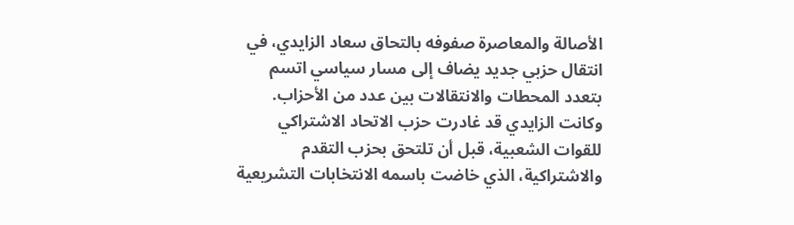الأصالة والمعاصرة صفوفه بالتحاق سعاد الزايدي، في انتقال حزبي جديد يضاف إلى مسار سياسي اتسم بتعدد المحطات والانتقالات بين عدد من الأحزاب.
وكانت الزايدي قد غادرت حزب الاتحاد الاشتراكي للقوات الشعبية، قبل أن تلتحق بحزب التقدم والاشتراكية، الذي خاضت باسمه الانتخابات التشريعية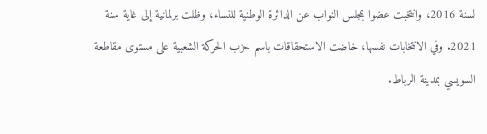لسنة 2016، وانتخبت عضوا بمجلس النواب عن الدائرة الوطنية للنساء، وظلت برلمانية إلى غاية سنة 2021. وفي الانتخابات نفسها، خاضت الاستحقاقات باسم حزب الحركة الشعبية على مستوى مقاطعة السويسي بمدينة الرباط.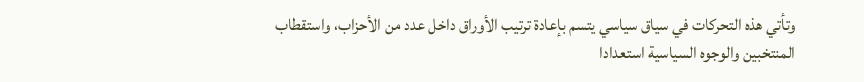وتأتي هذه التحركات في سياق سياسي يتسم بإعادة ترتيب الأوراق داخل عدد من الأحزاب، واستقطاب المنتخبين والوجوه السياسية استعدادا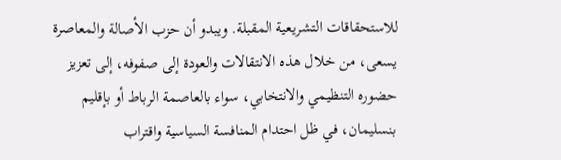للاستحقاقات التشريعية المقبلة. ويبدو أن حزب الأصالة والمعاصرة يسعى، من خلال هذه الانتقالات والعودة إلى صفوفه، إلى تعزيز حضوره التنظيمي والانتخابي، سواء بالعاصمة الرباط أو بإقليم بنسليمان، في ظل احتدام المنافسة السياسية واقتراب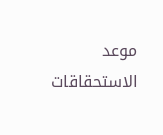موعد الاستحقاقات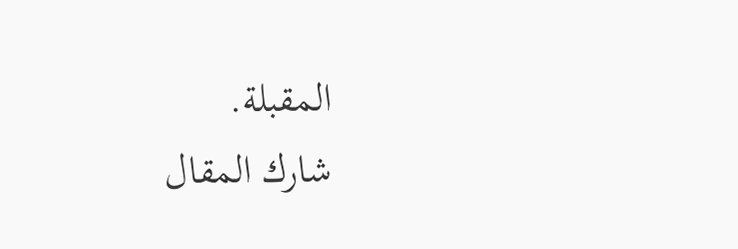المقبلة.
شارك المقال